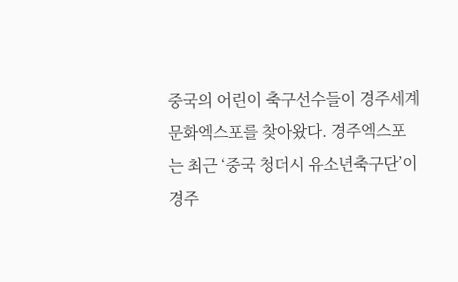중국의 어린이 축구선수들이 경주세계문화엑스포를 찾아왔다. 경주엑스포는 최근 ‘중국 청더시 유소년축구단’이 경주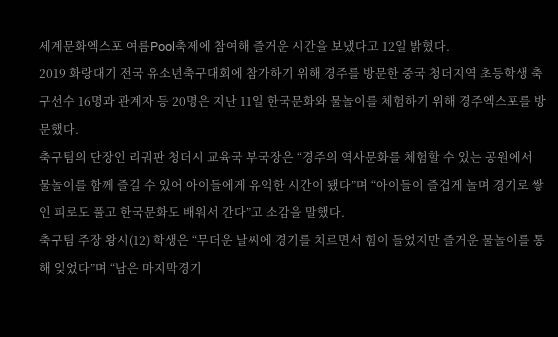세계문화엑스포 여름Pool축제에 참여해 즐거운 시간을 보냈다고 12일 밝혔다.
2019 화랑대기 전국 유소년축구대회에 참가하기 위해 경주를 방문한 중국 청더지역 초등학생 축구선수 16명과 관계자 등 20명은 지난 11일 한국문화와 물놀이를 체험하기 위해 경주엑스포를 방문했다.
축구팀의 단장인 리궈판 청더시 교육국 부국장은 “경주의 역사문화를 체험할 수 있는 공원에서 물놀이를 함께 즐길 수 있어 아이들에게 유익한 시간이 됐다”며 “아이들이 즐겁게 놀며 경기로 쌓인 피로도 풀고 한국문화도 배워서 간다”고 소감을 말했다.
축구팀 주장 왕시(12) 학생은 “무더운 날씨에 경기를 치르면서 힘이 들었지만 즐거운 물놀이를 통해 잊었다”며 “남은 마지막경기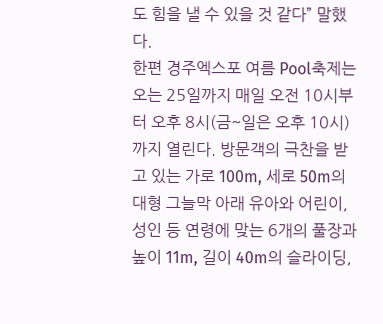도 힘을 낼 수 있을 것 같다” 말했다.
한편 경주엑스포 여름 Pool축제는 오는 25일까지 매일 오전 10시부터 오후 8시(금~일은 오후 10시)까지 열린다. 방문객의 극찬을 받고 있는 가로 100m, 세로 50m의 대형 그늘막 아래 유아와 어린이, 성인 등 연령에 맞는 6개의 풀장과 높이 11m, 길이 40m의 슬라이딩,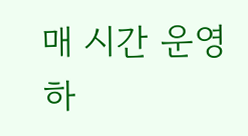매 시간 운영하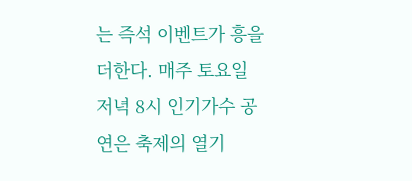는 즉석 이벤트가 흥을 더한다. 매주 토요일 저녁 8시 인기가수 공연은 축제의 열기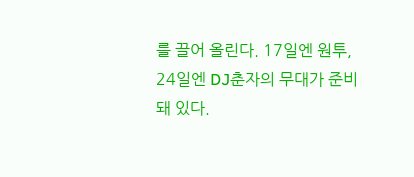를 끌어 올린다. 17일엔 원투, 24일엔 DJ춘자의 무대가 준비돼 있다.